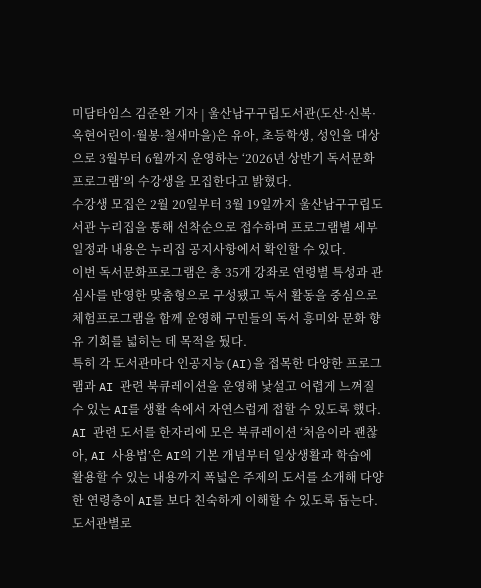미담타임스 김준완 기자 | 울산남구구립도서관(도산·신복·옥현어린이·월봉·철새마을)은 유아, 초등학생, 성인을 대상으로 3월부터 6월까지 운영하는 ‘2026년 상반기 독서문화프로그램’의 수강생을 모집한다고 밝혔다.
수강생 모집은 2월 20일부터 3월 19일까지 울산남구구립도서관 누리집을 통해 선착순으로 접수하며 프로그램별 세부 일정과 내용은 누리집 공지사항에서 확인할 수 있다.
이번 독서문화프로그램은 총 35개 강좌로 연령별 특성과 관심사를 반영한 맞춤형으로 구성됐고 독서 활동을 중심으로 체험프로그램을 함께 운영해 구민들의 독서 흥미와 문화 향유 기회를 넓히는 데 목적을 뒀다.
특히 각 도서관마다 인공지능(AI)을 접목한 다양한 프로그램과 AI 관련 북큐레이션을 운영해 낯설고 어렵게 느껴질 수 있는 AI를 생활 속에서 자연스럽게 접할 수 있도록 했다.
AI 관련 도서를 한자리에 모은 북큐레이션 ‘처음이라 괜찮아, AI 사용법’은 AI의 기본 개념부터 일상생활과 학습에 활용할 수 있는 내용까지 폭넓은 주제의 도서를 소개해 다양한 연령층이 AI를 보다 친숙하게 이해할 수 있도록 돕는다.
도서관별로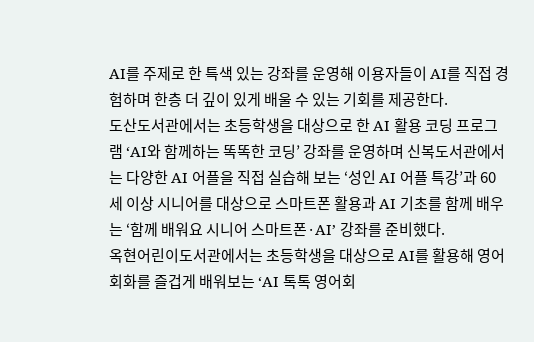AI를 주제로 한 특색 있는 강좌를 운영해 이용자들이 AI를 직접 경험하며 한층 더 깊이 있게 배울 수 있는 기회를 제공한다.
도산도서관에서는 초등학생을 대상으로 한 AI 활용 코딩 프로그램 ‘AI와 함께하는 똑똑한 코딩’ 강좌를 운영하며 신복도서관에서는 다양한 AI 어플을 직접 실습해 보는 ‘성인 AI 어플 특강’과 60세 이상 시니어를 대상으로 스마트폰 활용과 AI 기초를 함께 배우는 ‘함께 배워요 시니어 스마트폰·AI’ 강좌를 준비했다.
옥현어린이도서관에서는 초등학생을 대상으로 AI를 활용해 영어 회화를 즐겁게 배워보는 ‘AI 톡톡 영어회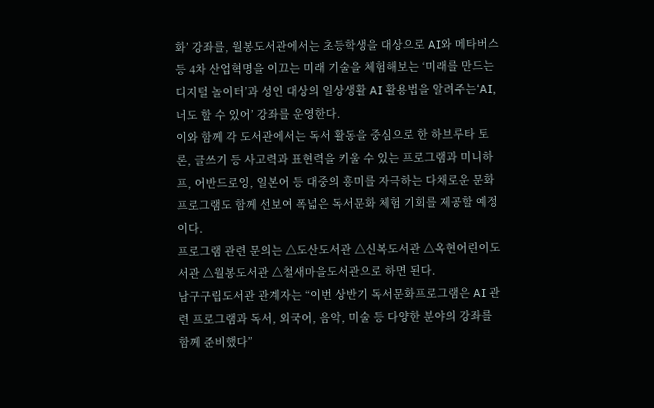화’ 강좌를, 월봉도서관에서는 초등학생을 대상으로 AI와 메타버스 등 4차 산업혁명을 이끄는 미래 기술을 체험해보는 ‘미래를 만드는 디지털 놀이터’과 성인 대상의 일상생활 AI 활용법을 알려주는‘AI, 너도 할 수 있어’ 강좌를 운영한다.
이와 함께 각 도서관에서는 독서 활동을 중심으로 한 하브루타 토론, 글쓰기 등 사고력과 표현력을 키울 수 있는 프로그램과 미니하프, 어반드로잉, 일본어 등 대중의 흥미를 자극하는 다채로운 문화 프로그램도 함께 선보여 폭넓은 독서문화 체험 기회를 제공할 예정이다.
프로그램 관련 문의는 △도산도서관 △신복도서관 △옥현어린이도서관 △월봉도서관 △철새마을도서관으로 하면 된다.
남구구립도서관 관계자는 “이번 상반기 독서문화프로그램은 AI 관련 프로그램과 독서, 외국어, 음악, 미술 등 다양한 분야의 강좌를 함께 준비했다”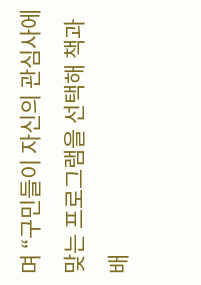며 “구민들이 자신의 관심사에 맞는 프로그램을 선택해 책과 배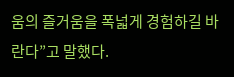움의 즐거움을 폭넓게 경험하길 바란다”고 말했다.